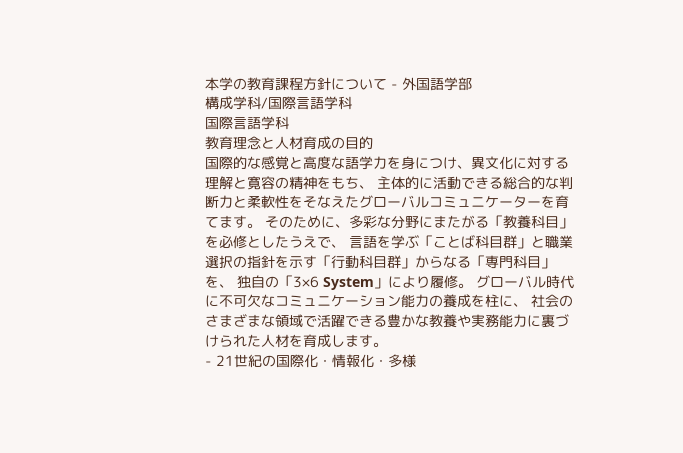本学の教育課程方針について - 外国語学部
構成学科/国際言語学科
国際言語学科
教育理念と人材育成の目的
国際的な感覚と高度な語学力を身につけ、異文化に対する理解と寛容の精神をもち、 主体的に活動できる総合的な判断力と柔軟性をそなえたグローバルコミュニケーターを育てます。 そのために、多彩な分野にまたがる「教養科目」を必修としたうえで、 言語を学ぶ「ことば科目群」と職業選択の指針を示す「行動科目群」からなる「専門科目」を、 独自の「3×6 System」により履修。 グローバル時代に不可欠なコミュニケーション能力の養成を柱に、 社会のさまざまな領域で活躍できる豊かな教養や実務能力に裏づけられた人材を育成します。
- 21世紀の国際化・情報化・多様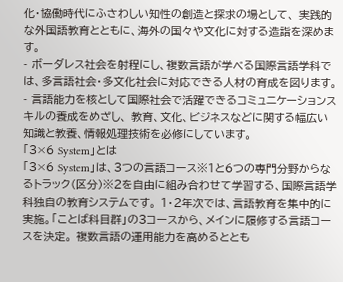化・協働時代にふさわしい知性の創造と探求の場として、 実践的な外国語教育とともに、海外の国々や文化に対する造詣を深めます。
- ボーダレス社会を射程にし、複数言語が学べる国際言語学科では、多言語社会・多文化社会に対応できる人材の育成を図ります。
- 言語能力を核として国際社会で活躍できるコミュニケーションスキルの養成をめざし、 教育、文化、ビジネスなどに関する幅広い知識と教養、情報処理技術を必修にしています。
「3×6 System」とは
「3×6 System」は、3つの言語コース※1と6つの専門分野からなるトラック(区分)※2を自由に組み合わせて学習する、国際言語学科独自の教育システムです。 1・2年次では、言語教育を集中的に実施。「ことば科目群」の3コースから、メインに履修する言語コースを決定。 複数言語の運用能力を高めるととも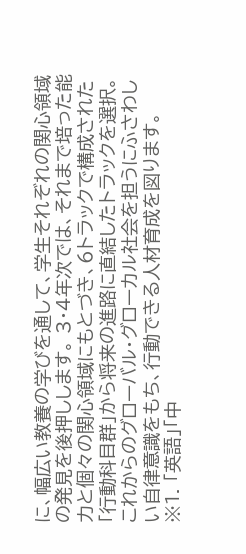に、幅広い教養の学びを通して、学生それぞれの関心領域の発見を後押しします。 3・4年次では、それまで培った能力と個々の関心領域にもとづき、6トラックで構成された「行動科目群」から将来の進路に直結したトラックを選択。 これからのグローバル・グローカル社会を担うにふさわしい自律意識をもち、行動できる人材育成を図ります。
※1. 「英語」「中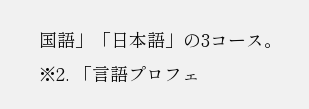国語」「日本語」の3コース。
※2. 「言語プロフェ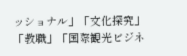ッショナル」「文化探究」「教職」「国際観光ビジネ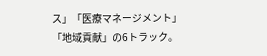ス」「医療マネージメント」「地域貢献」の6トラック。